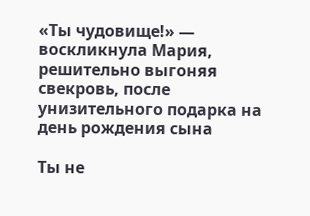«Ты чудовище!» — воскликнула Мария, решительно выгоняя свекровь, после унизительного подарка на день рождения сына

Ты не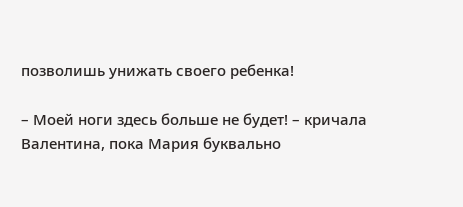позволишь унижать своего ребенка!

– Моей ноги здесь больше не будет! – кричала Валентина, пока Мария буквально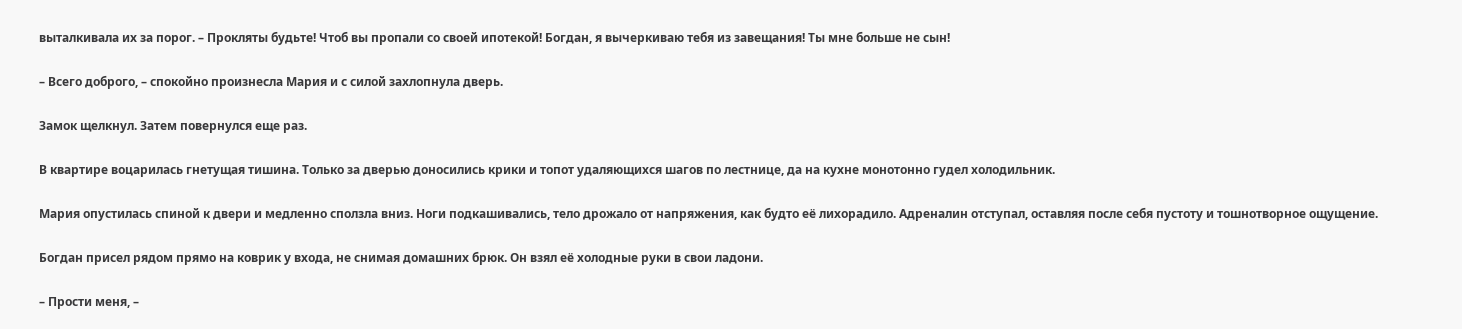выталкивала их за порог. – Прокляты будьте! Чтоб вы пропали со своей ипотекой! Богдан, я вычеркиваю тебя из завещания! Ты мне больше не сын!

– Всего доброго, – спокойно произнесла Мария и с силой захлопнула дверь.

Замок щелкнул. Затем повернулся еще раз.

В квартире воцарилась гнетущая тишина. Только за дверью доносились крики и топот удаляющихся шагов по лестнице, да на кухне монотонно гудел холодильник.

Мария опустилась спиной к двери и медленно сползла вниз. Ноги подкашивались, тело дрожало от напряжения, как будто её лихорадило. Адреналин отступал, оставляя после себя пустоту и тошнотворное ощущение.

Богдан присел рядом прямо на коврик у входа, не снимая домашних брюк. Он взял её холодные руки в свои ладони.

– Прости меня, –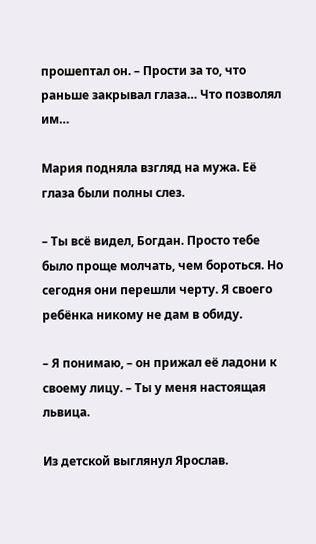прошептал он. – Прости за то, что раньше закрывал глаза… Что позволял им…

Мария подняла взгляд на мужа. Её глаза были полны слез.

– Ты всё видел, Богдан. Просто тебе было проще молчать, чем бороться. Но сегодня они перешли черту. Я своего ребёнка никому не дам в обиду.

– Я понимаю, – он прижал её ладони к своему лицу. – Ты у меня настоящая львица.

Из детской выглянул Ярослав.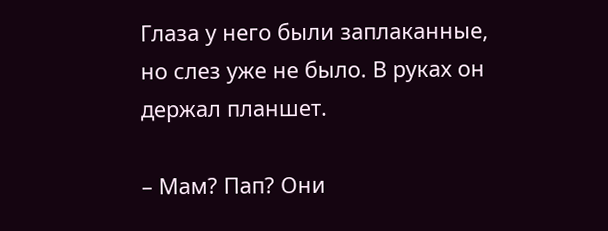Глаза у него были заплаканные, но слез уже не было. В руках он держал планшет.

– Мам? Пап? Они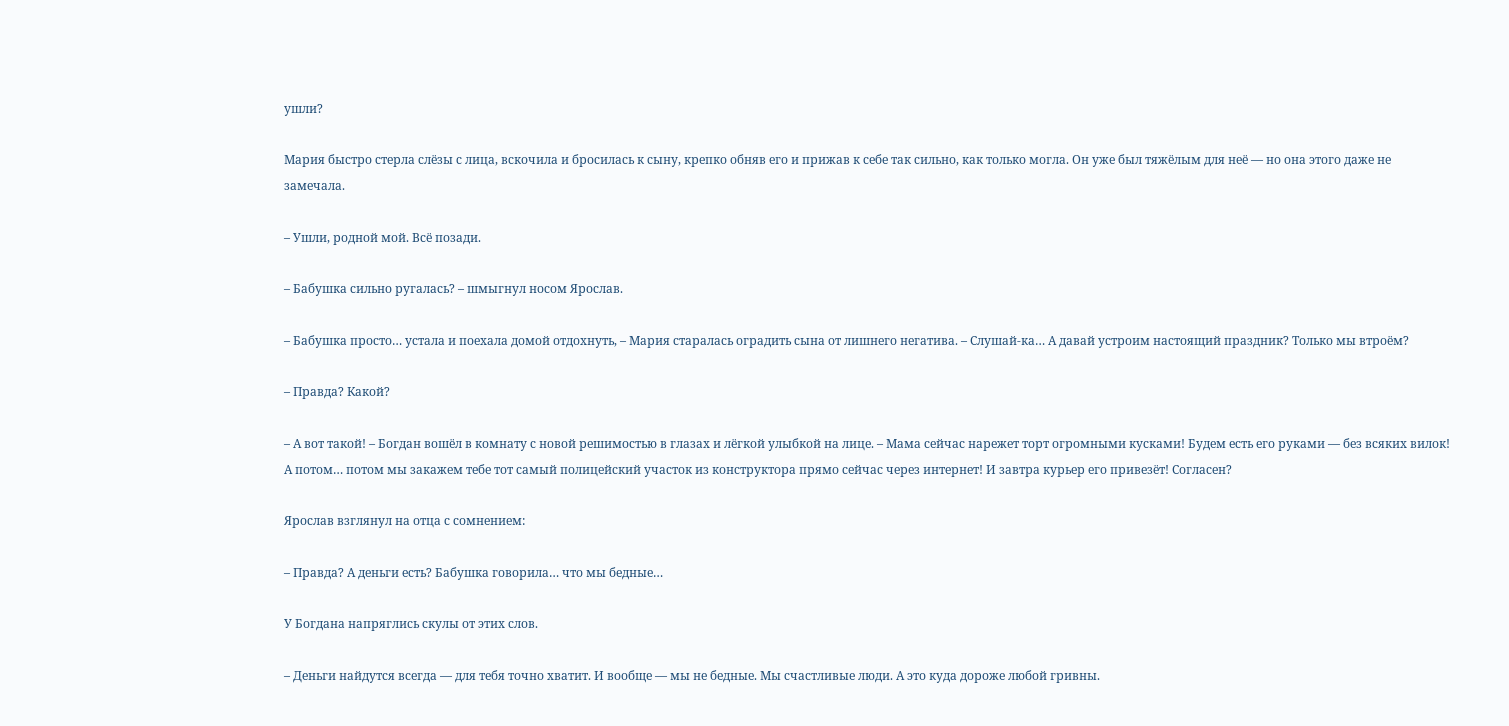ушли?

Мария быстро стерла слёзы с лица, вскочила и бросилась к сыну, крепко обняв его и прижав к себе так сильно, как только могла. Он уже был тяжёлым для неё — но она этого даже не замечала.

– Ушли, родной мой. Всё позади.

– Бабушка сильно ругалась? – шмыгнул носом Ярослав.

– Бабушка просто… устала и поехала домой отдохнуть, – Мария старалась оградить сына от лишнего негатива. – Слушай-ка… А давай устроим настоящий праздник? Только мы втроём?

– Правда? Какой?

– А вот такой! – Богдан вошёл в комнату с новой решимостью в глазах и лёгкой улыбкой на лице. – Мама сейчас нарежет торт огромными кусками! Будем есть его руками — без всяких вилок! А потом… потом мы закажем тебе тот самый полицейский участок из конструктора прямо сейчас через интернет! И завтра курьер его привезёт! Согласен?

Ярослав взглянул на отца с сомнением:

– Правда? А деньги есть? Бабушка говорила… что мы бедные…

У Богдана напряглись скулы от этих слов.

– Деньги найдутся всегда — для тебя точно хватит. И вообще — мы не бедные. Мы счастливые люди. А это куда дороже любой гривны.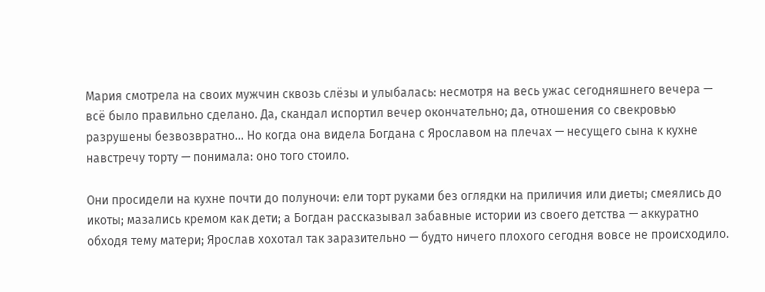Мария смотрела на своих мужчин сквозь слёзы и улыбалась: несмотря на весь ужас сегодняшнего вечера — всё было правильно сделано. Да, скандал испортил вечер окончательно; да, отношения со свекровью разрушены безвозвратно… Но когда она видела Богдана с Ярославом на плечах — несущего сына к кухне навстречу торту — понимала: оно того стоило.

Они просидели на кухне почти до полуночи: ели торт руками без оглядки на приличия или диеты; смеялись до икоты; мазались кремом как дети; а Богдан рассказывал забавные истории из своего детства — аккуратно обходя тему матери; Ярослав хохотал так заразительно — будто ничего плохого сегодня вовсе не происходило.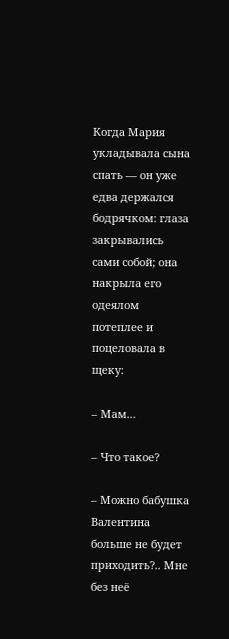Когда Мария укладывала сына спать — он уже едва держался бодрячком: глаза закрывались сами собой; она накрыла его одеялом потеплее и поцеловала в щеку:

– Мам…

– Что такое?

– Можно бабушка Валентина больше не будет приходить?.. Мне без неё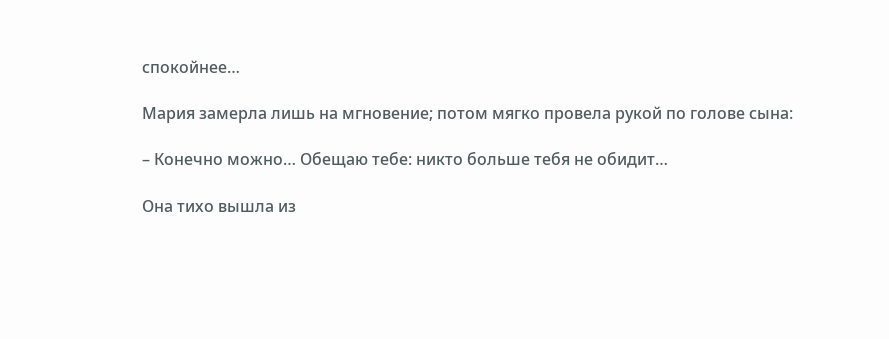спокойнее…

Мария замерла лишь на мгновение; потом мягко провела рукой по голове сына:

– Конечно можно… Обещаю тебе: никто больше тебя не обидит…

Она тихо вышла из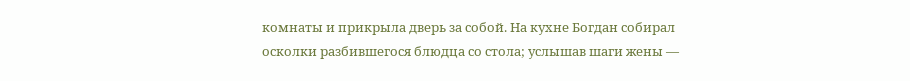комнаты и прикрыла дверь за собой. На кухне Богдан собирал осколки разбившегося блюдца со стола; услышав шаги жены —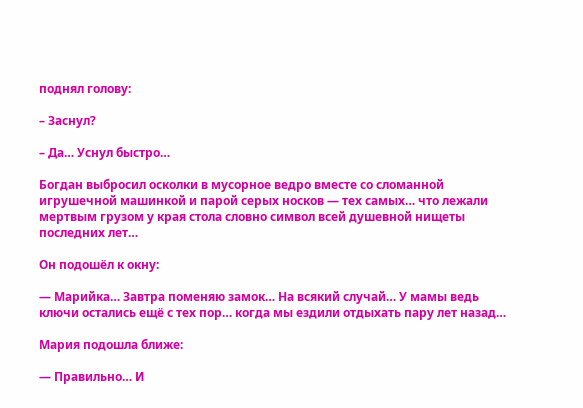поднял голову:

– Заснул?

– Да… Уснул быстро…

Богдан выбросил осколки в мусорное ведро вместе со сломанной игрушечной машинкой и парой серых носков — тех самых… что лежали мертвым грузом у края стола словно символ всей душевной нищеты последних лет…

Он подошёл к окну:

— Марийка… Завтра поменяю замок… На всякий случай… У мамы ведь ключи остались ещё с тех пор… когда мы ездили отдыхать пару лет назад…

Мария подошла ближе:

— Правильно… И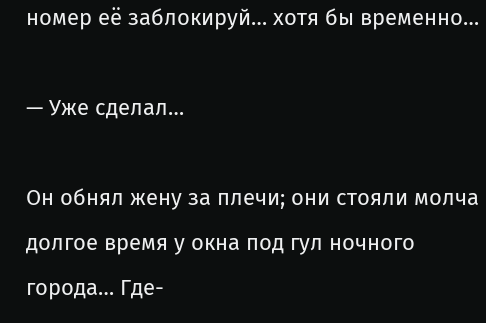номер её заблокируй… хотя бы временно…

— Уже сделал…

Он обнял жену за плечи; они стояли молча долгое время у окна под гул ночного города… Где-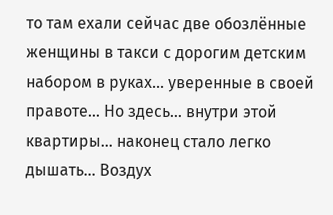то там ехали сейчас две обозлённые женщины в такси с дорогим детским набором в руках… уверенные в своей правоте… Но здесь… внутри этой квартиры… наконец стало легко дышать… Воздух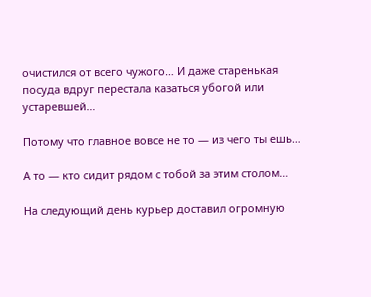очистился от всего чужого… И даже старенькая посуда вдруг перестала казаться убогой или устаревшей…

Потому что главное вовсе не то — из чего ты ешь…

А то — кто сидит рядом с тобой за этим столом…

На следующий день курьер доставил огромную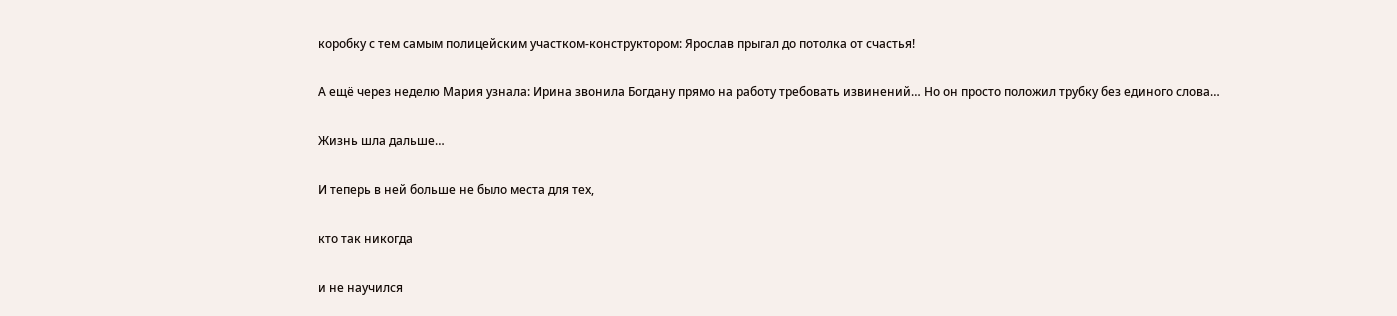коробку с тем самым полицейским участком-конструктором: Ярослав прыгал до потолка от счастья!

А ещё через неделю Мария узнала: Ирина звонила Богдану прямо на работу требовать извинений… Но он просто положил трубку без единого слова…

Жизнь шла дальше…

И теперь в ней больше не было места для тех,

кто так никогда

и не научился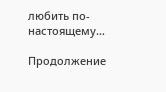любить по-настоящему…

Продолжение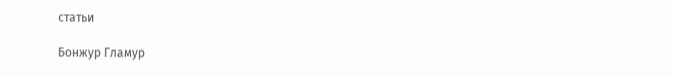статьи

Бонжур Гламур